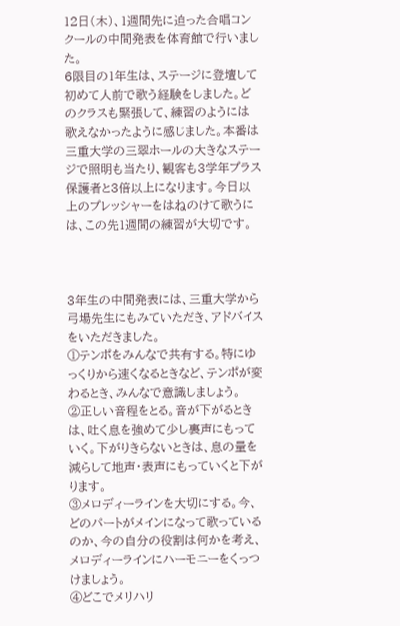12日(木)、1週間先に迫った合唱コンクールの中間発表を体育館で行いました。
6限目の1年生は、ステージに登壇して初めて人前で歌う経験をしました。どのクラスも緊張して、練習のようには歌えなかったように感じました。本番は三重大学の三翠ホールの大きなステージで照明も当たり、観客も3学年プラス保護者と3倍以上になります。今日以上のプレッシャーをはねのけて歌うには、この先1週間の練習が大切です。



3年生の中間発表には、三重大学から弓場先生にもみていただき、アドバイスをいただきました。
①テンポをみんなで共有する。特にゆっくりから速くなるときなど、テンポが変わるとき、みんなで意識しましょう。
②正しい音程をとる。音が下がるときは、吐く息を強めて少し裏声にもっていく。下がりきらないときは、息の量を減らして地声・表声にもっていくと下がります。
③メロディーラインを大切にする。今、どのパートがメインになって歌っているのか、今の自分の役割は何かを考え、メロディーラインにハーモニーをくっつけましょう。
④どこでメリハリ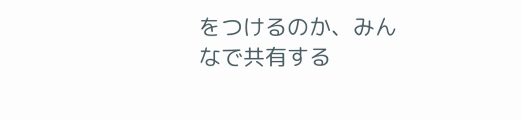をつけるのか、みんなで共有する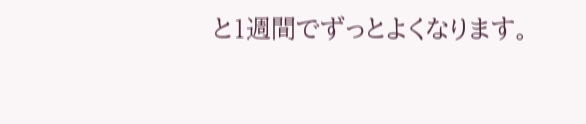と1週間でずっとよくなります。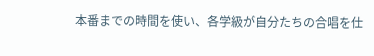本番までの時間を使い、各学級が自分たちの合唱を仕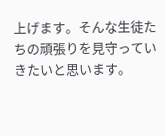上げます。そんな生徒たちの頑張りを見守っていきたいと思います。